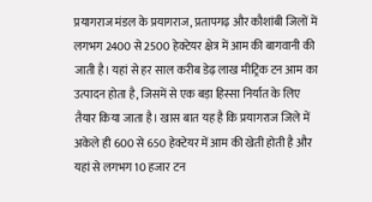प्रयागराज मंडल के प्रयागराज, प्रतापगढ़ और कौशांबी जिलों में लगभग 2400 से 2500 हेक्टेयर क्षेत्र में आम की बागवानी की जाती है। यहां से हर साल करीब डेढ़ लाख मीट्रिक टन आम का उत्पादन होता है, जिसमें से एक बड़ा हिस्सा निर्यात के लिए तैयार किया जाता है। खास बात यह है कि प्रयागराज जिले में अकेले ही 600 से 650 हेक्टेयर में आम की खेती होती है और यहां से लगभग 10 हजार टन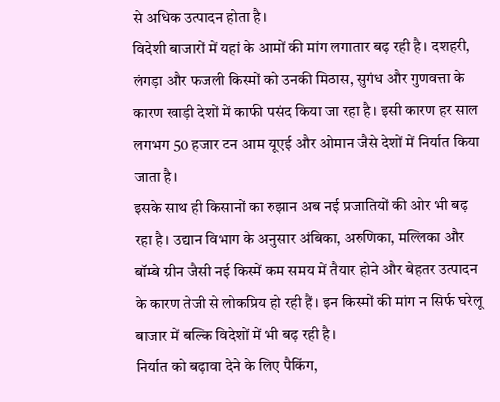से अधिक उत्पादन होता है।
विदेशी बाजारों में यहां के आमों की मांग लगातार बढ़ रही है। दशहरी, लंगड़ा और फजली किस्मों को उनकी मिठास, सुगंध और गुणवत्ता के कारण खाड़ी देशों में काफी पसंद किया जा रहा है। इसी कारण हर साल लगभग 50 हजार टन आम यूएई और ओमान जैसे देशों में निर्यात किया जाता है।
इसके साथ ही किसानों का रुझान अब नई प्रजातियों की ओर भी बढ़ रहा है। उद्यान विभाग के अनुसार अंबिका, अरुणिका, मल्लिका और बॉम्बे ग्रीन जैसी नई किस्में कम समय में तैयार होने और बेहतर उत्पादन के कारण तेजी से लोकप्रिय हो रही हैं। इन किस्मों की मांग न सिर्फ घरेलू बाजार में बल्कि विदेशों में भी बढ़ रही है।
निर्यात को बढ़ावा देने के लिए पैकिंग,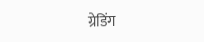ग्रेडिंग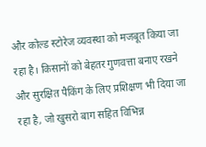और कोल्ड स्टोरेज व्यवस्था को मजबूत किया जा रहा है। किसानों को बेहतर गुणवत्ता बनाए रखने और सुरक्षित पैकिंग के लिए प्रशिक्षण भी दिया जा रहा है, जो खुसरो बाग सहित विभिन्न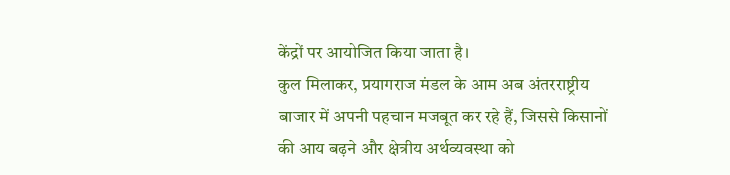केंद्रों पर आयोजित किया जाता है।
कुल मिलाकर, प्रयागराज मंडल के आम अब अंतरराष्ट्रीय बाजार में अपनी पहचान मजबूत कर रहे हैं, जिससे किसानों की आय बढ़ने और क्षेत्रीय अर्थव्यवस्था को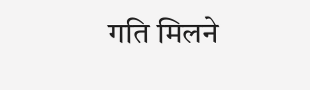गति मिलने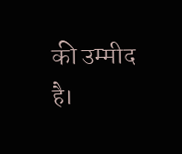की उम्मीद है।